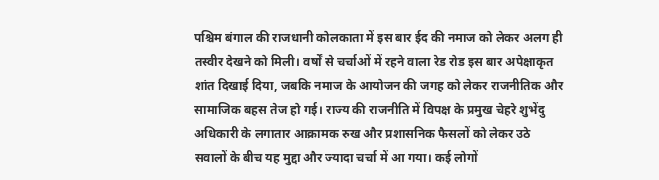पश्चिम बंगाल की राजधानी कोलकाता में इस बार ईद की नमाज को लेकर अलग ही तस्वीर देखने को मिली। वर्षों से चर्चाओं में रहने वाला रेड रोड इस बार अपेक्षाकृत शांत दिखाई दिया, जबकि नमाज के आयोजन की जगह को लेकर राजनीतिक और सामाजिक बहस तेज हो गई। राज्य की राजनीति में विपक्ष के प्रमुख चेहरे शुभेंदु अधिकारी के लगातार आक्रामक रुख और प्रशासनिक फैसलों को लेकर उठे सवालों के बीच यह मुद्दा और ज्यादा चर्चा में आ गया। कई लोगों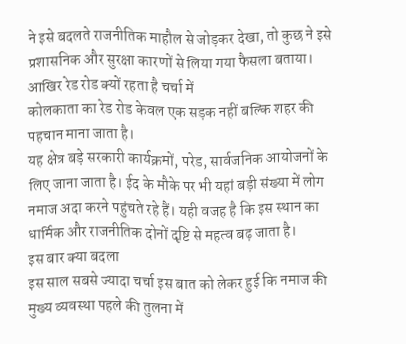ने इसे बदलते राजनीतिक माहौल से जोड़कर देखा, तो कुछ ने इसे प्रशासनिक और सुरक्षा कारणों से लिया गया फैसला बताया।
आखिर रेड रोड क्यों रहता है चर्चा में
कोलकाता का रेड रोड केवल एक सड़क नहीं बल्कि शहर की पहचान माना जाता है।
यह क्षेत्र बड़े सरकारी कार्यक्रमों, परेड, सार्वजनिक आयोजनों के लिए जाना जाता है। ईद के मौके पर भी यहां बड़ी संख्या में लोग नमाज अदा करने पहुंचते रहे हैं। यही वजह है कि इस स्थान का धार्मिक और राजनीतिक दोनों दृष्टि से महत्व बढ़ जाता है।
इस बार क्या बदला
इस साल सबसे ज्यादा चर्चा इस बात को लेकर हुई कि नमाज की मुख्य व्यवस्था पहले की तुलना में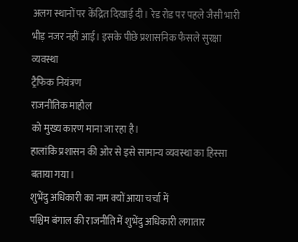अलग स्थानों पर केंद्रित दिखाई दी। रेड रोड पर पहले जैसी भारी भीड़ नजर नहीं आई। इसके पीछे प्रशासनिक फैसले सुरक्षा व्यवस्था
ट्रैफिक नियंत्रण
राजनीतिक माहौल
को मुख्य कारण माना जा रहा है।
हालांकि प्रशासन की ओर से इसे सामान्य व्यवस्था का हिस्सा बताया गया।
शुभेंदु अधिकारी का नाम क्यों आया चर्चा में
पश्चिम बंगाल की राजनीति में शुभेंदु अधिकारी लगातार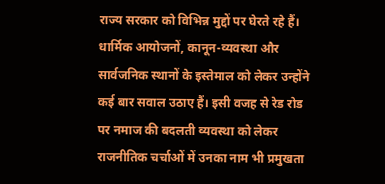राज्य सरकार को विभिन्न मुद्दों पर घेरते रहे हैं। धार्मिक आयोजनों, कानून-व्यवस्था और सार्वजनिक स्थानों के इस्तेमाल को लेकर उन्होंने कई बार सवाल उठाए हैं। इसी वजह से रेड रोड पर नमाज की बदलती व्यवस्था को लेकर राजनीतिक चर्चाओं में उनका नाम भी प्रमुखता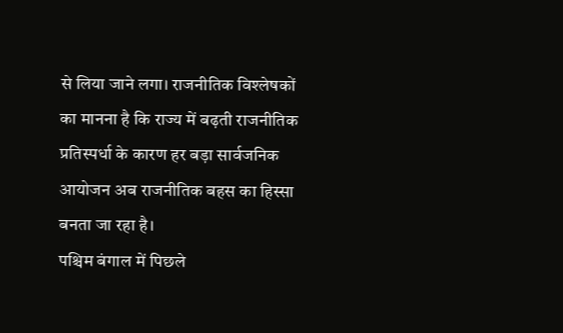से लिया जाने लगा। राजनीतिक विश्लेषकों का मानना है कि राज्य में बढ़ती राजनीतिक प्रतिस्पर्धा के कारण हर बड़ा सार्वजनिक आयोजन अब राजनीतिक बहस का हिस्सा बनता जा रहा है।
पश्चिम बंगाल में पिछले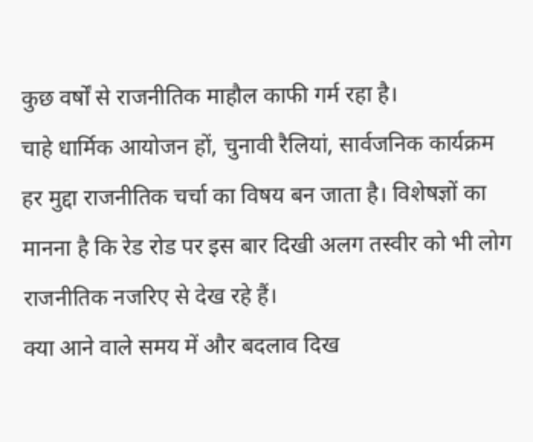कुछ वर्षों से राजनीतिक माहौल काफी गर्म रहा है।
चाहे धार्मिक आयोजन हों, चुनावी रैलियां, सार्वजनिक कार्यक्रम हर मुद्दा राजनीतिक चर्चा का विषय बन जाता है। विशेषज्ञों का मानना है कि रेड रोड पर इस बार दिखी अलग तस्वीर को भी लोग राजनीतिक नजरिए से देख रहे हैं।
क्या आने वाले समय में और बदलाव दिख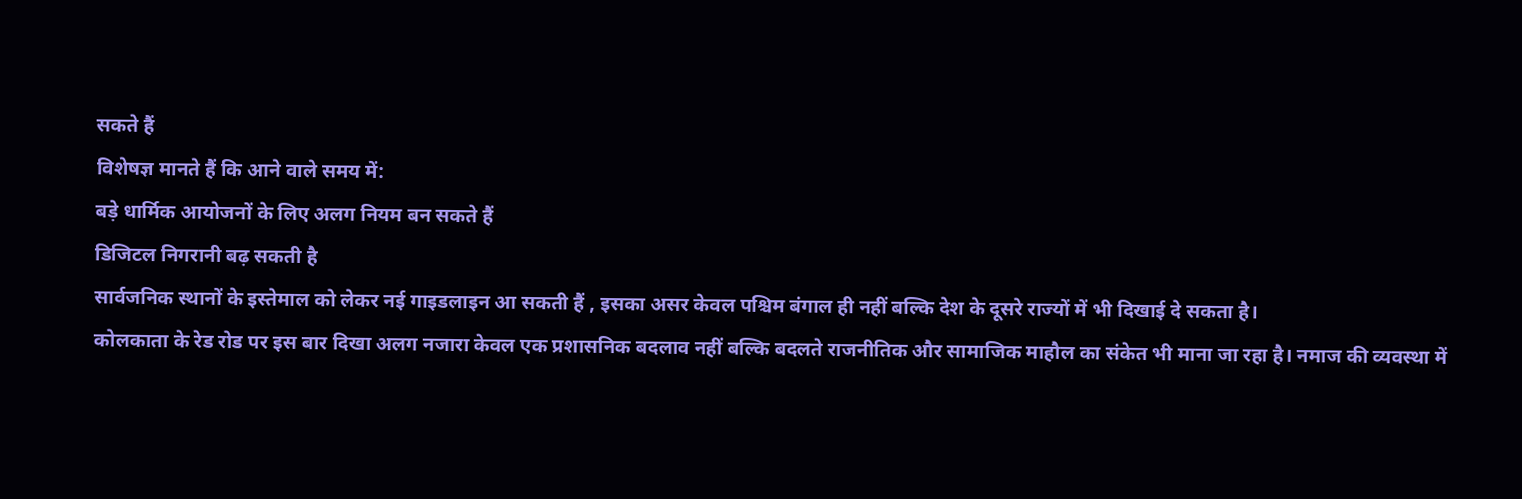सकते हैं
विशेषज्ञ मानते हैं कि आने वाले समय में:
बड़े धार्मिक आयोजनों के लिए अलग नियम बन सकते हैं
डिजिटल निगरानी बढ़ सकती है
सार्वजनिक स्थानों के इस्तेमाल को लेकर नई गाइडलाइन आ सकती हैं , इसका असर केवल पश्चिम बंगाल ही नहीं बल्कि देश के दूसरे राज्यों में भी दिखाई दे सकता है।
कोलकाता के रेड रोड पर इस बार दिखा अलग नजारा केवल एक प्रशासनिक बदलाव नहीं बल्कि बदलते राजनीतिक और सामाजिक माहौल का संकेत भी माना जा रहा है। नमाज की व्यवस्था में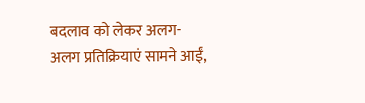बदलाव को लेकर अलग-अलग प्रतिक्रियाएं सामने आईं,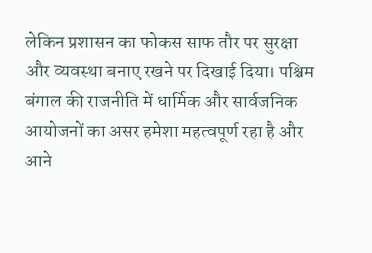लेकिन प्रशासन का फोकस साफ तौर पर सुरक्षा और व्यवस्था बनाए रखने पर दिखाई दिया। पश्चिम बंगाल की राजनीति में धार्मिक और सार्वजनिक आयोजनों का असर हमेशा महत्वपूर्ण रहा है और आने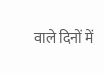वाले दिनों में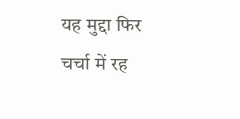यह मुद्दा फिर चर्चा में रह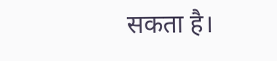सकता है।